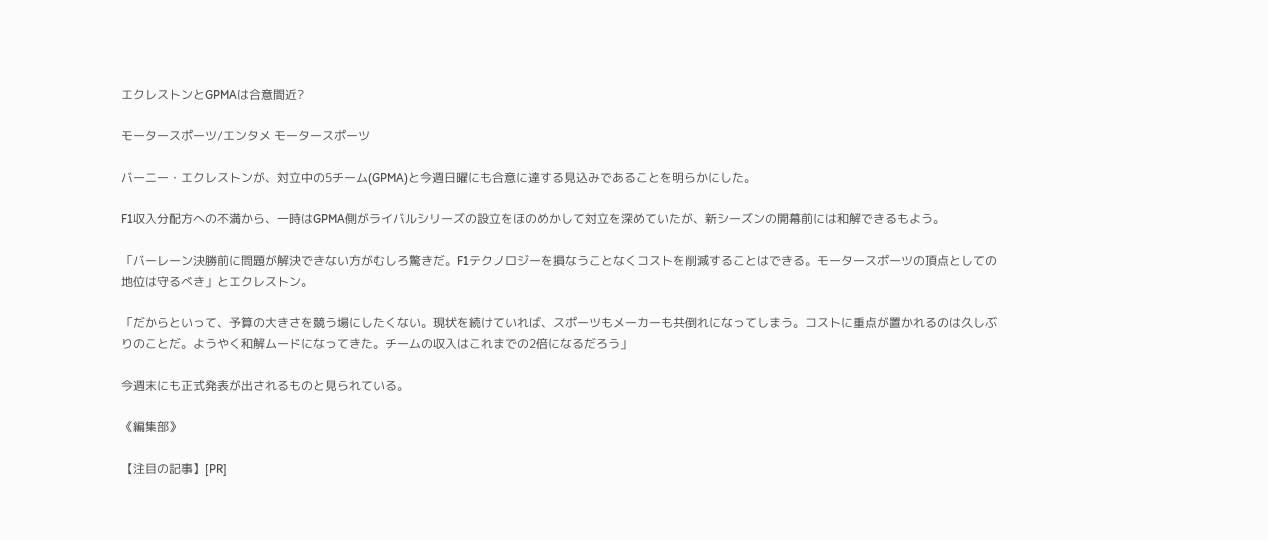エクレストンとGPMAは合意間近?

モータースポーツ/エンタメ モータースポーツ

バーニー・エクレストンが、対立中の5チーム(GPMA)と今週日曜にも合意に達する見込みであることを明らかにした。

F1収入分配方への不満から、一時はGPMA側がライバルシリーズの設立をほのめかして対立を深めていたが、新シーズンの開幕前には和解できるもよう。

「バーレーン決勝前に問題が解決できない方がむしろ驚きだ。F1テクノロジーを損なうことなくコストを削減することはできる。モータースポーツの頂点としての地位は守るべき」とエクレストン。

「だからといって、予算の大きさを競う場にしたくない。現状を続けていれば、スポーツもメーカーも共倒れになってしまう。コストに重点が置かれるのは久しぶりのことだ。ようやく和解ムードになってきた。チームの収入はこれまでの2倍になるだろう」

今週末にも正式発表が出されるものと見られている。

《編集部》

【注目の記事】[PR]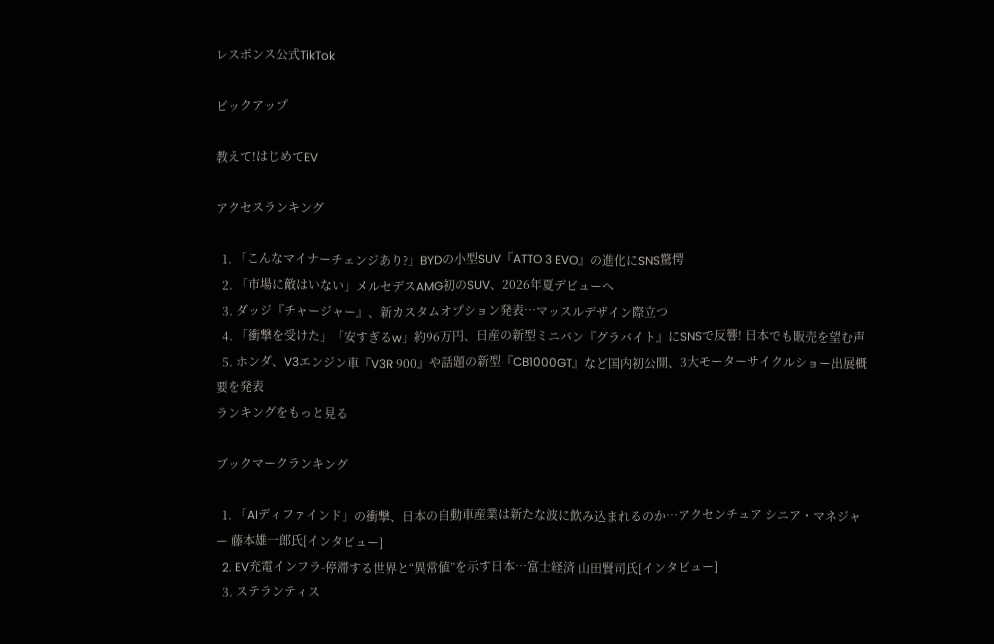レスポンス公式TikTok

ピックアップ

教えて!はじめてEV

アクセスランキング

  1. 「こんなマイナーチェンジあり?」BYDの小型SUV『ATTO 3 EVO』の進化にSNS驚愕
  2. 「市場に敵はいない」メルセデスAMG初のSUV、2026年夏デビューへ
  3. ダッジ『チャージャー』、新カスタムオプション発表…マッスルデザイン際立つ
  4. 「衝撃を受けた」「安すぎるw」約96万円、日産の新型ミニバン『グラバイト』にSNSで反響! 日本でも販売を望む声
  5. ホンダ、V3エンジン車『V3R 900』や話題の新型『CB1000GT』など国内初公開、3大モーターサイクルショー出展概要を発表
ランキングをもっと見る

ブックマークランキング

  1. 「AIディファインド」の衝撃、日本の自動車産業は新たな波に飲み込まれるのか…アクセンチュア シニア・マネジャー 藤本雄一郎氏[インタビュー]
  2. EV充電インフラ-停滞する世界と“異常値”を示す日本…富士経済 山田賢司氏[インタビュー]
  3. ステランティス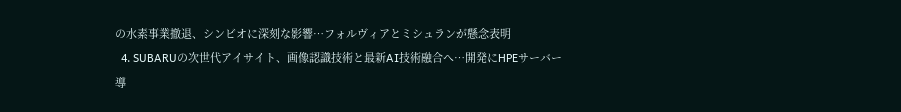の水素事業撤退、シンビオに深刻な影響…フォルヴィアとミシュランが懸念表明
  4. SUBARUの次世代アイサイト、画像認識技術と最新AI技術融合へ…開発にHPEサーバー導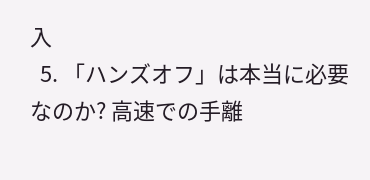入
  5. 「ハンズオフ」は本当に必要なのか? 高速での手離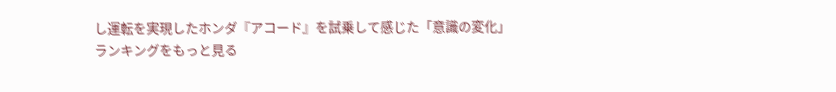し運転を実現したホンダ『アコード』を試乗して感じた「意識の変化」
ランキングをもっと見る